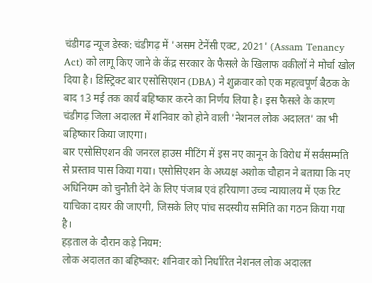चंडीगढ़ न्यूज डेस्क: चंडीगढ़ में 'असम टेनेंसी एक्ट, 2021' (Assam Tenancy Act) को लागू किए जाने के केंद्र सरकार के फैसले के खिलाफ वकीलों ने मोर्चा खोल दिया है। डिस्ट्रिक्ट बार एसोसिएशन (DBA) ने शुक्रवार को एक महत्वपूर्ण बैठक के बाद 13 मई तक कार्य बहिष्कार करने का निर्णय लिया है। इस फैसले के कारण चंडीगढ़ जिला अदालत में शनिवार को होने वाली 'नेशनल लोक अदालत' का भी बहिष्कार किया जाएगा।
बार एसोसिएशन की जनरल हाउस मीटिंग में इस नए कानून के विरोध में सर्वसम्मति से प्रस्ताव पास किया गया। एसोसिएशन के अध्यक्ष अशोक चौहान ने बताया कि नए अधिनियम को चुनौती देने के लिए पंजाब एवं हरियाणा उच्च न्यायालय में एक रिट याचिका दायर की जाएगी, जिसके लिए पांच सदस्यीय समिति का गठन किया गया है।
हड़ताल के दौरान कड़े नियम:
लोक अदालत का बहिष्कार: शनिवार को निर्धारित नेशनल लोक अदालत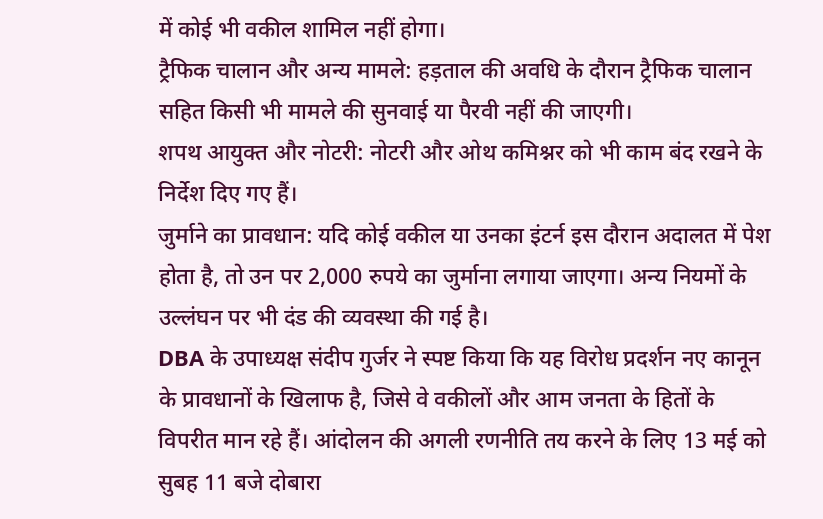में कोई भी वकील शामिल नहीं होगा।
ट्रैफिक चालान और अन्य मामले: हड़ताल की अवधि के दौरान ट्रैफिक चालान सहित किसी भी मामले की सुनवाई या पैरवी नहीं की जाएगी।
शपथ आयुक्त और नोटरी: नोटरी और ओथ कमिश्नर को भी काम बंद रखने के निर्देश दिए गए हैं।
जुर्माने का प्रावधान: यदि कोई वकील या उनका इंटर्न इस दौरान अदालत में पेश होता है, तो उन पर 2,000 रुपये का जुर्माना लगाया जाएगा। अन्य नियमों के उल्लंघन पर भी दंड की व्यवस्था की गई है।
DBA के उपाध्यक्ष संदीप गुर्जर ने स्पष्ट किया कि यह विरोध प्रदर्शन नए कानून के प्रावधानों के खिलाफ है, जिसे वे वकीलों और आम जनता के हितों के विपरीत मान रहे हैं। आंदोलन की अगली रणनीति तय करने के लिए 13 मई को सुबह 11 बजे दोबारा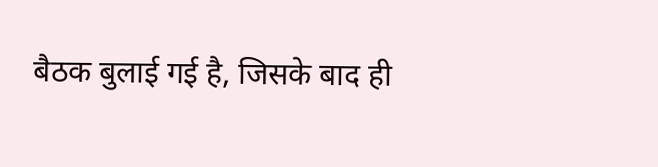बैठक बुलाई गई है, जिसके बाद ही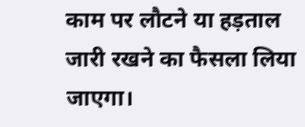काम पर लौटने या हड़ताल जारी रखने का फैसला लिया जाएगा।